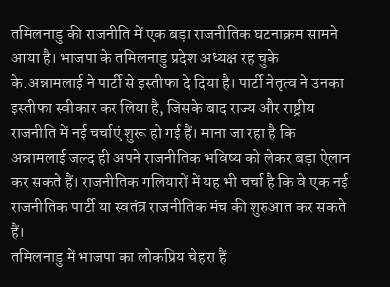तमिलनाडु की राजनीति में एक बड़ा राजनीतिक घटनाक्रम सामने आया है। भाजपा के तमिलनाडु प्रदेश अध्यक्ष रह चुके के.अन्नामलाई ने पार्टी से इस्तीफा दे दिया है। पार्टी नेतृत्व ने उनका इस्तीफा स्वीकार कर लिया है, जिसके बाद राज्य और राष्ट्रीय राजनीति में नई चर्चाएं शुरू हो गई हैं। माना जा रहा है कि अन्नामलाई जल्द ही अपने राजनीतिक भविष्य को लेकर बड़ा ऐलान कर सकते हैं। राजनीतिक गलियारों में यह भी चर्चा है कि वे एक नई राजनीतिक पार्टी या स्वतंत्र राजनीतिक मंच की शुरुआत कर सकते हैं।
तमिलनाडु में भाजपा का लोकप्रिय चेहरा हैं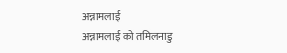अन्नामलाई
अन्नामलाई को तमिलनाडु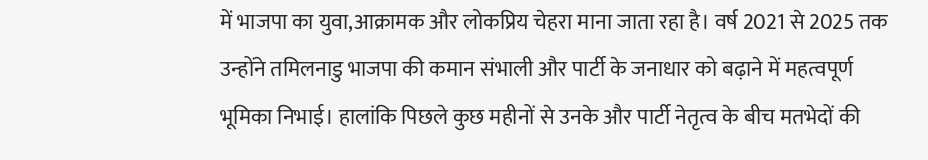में भाजपा का युवा,आक्रामक और लोकप्रिय चेहरा माना जाता रहा है। वर्ष 2021 से 2025 तक उन्होंने तमिलनाडु भाजपा की कमान संभाली और पार्टी के जनाधार को बढ़ाने में महत्वपूर्ण भूमिका निभाई। हालांकि पिछले कुछ महीनों से उनके और पार्टी नेतृत्व के बीच मतभेदों की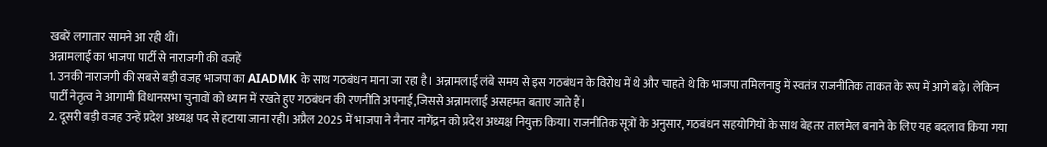खबरें लगातार सामने आ रही थीं।
अन्नामलाई का भाजपा पार्टी से नाराजगी की वजहें
1. उनकी नाराजगी की सबसे बड़ी वजह भाजपा का AIADMK के साथ गठबंधन माना जा रहा है। अन्नामलाई लंबे समय से इस गठबंधन के विरोध में थे और चाहते थे कि भाजपा तमिलनाडु में स्वतंत्र राजनीतिक ताकत के रूप में आगे बढ़े। लेकिन पार्टी नेतृत्व ने आगामी विधानसभा चुनावों को ध्यान में रखते हुए गठबंधन की रणनीति अपनाई,जिससे अन्नामलाई असहमत बताए जाते हैं।
2. दूसरी बड़ी वजह उन्हें प्रदेश अध्यक्ष पद से हटाया जाना रही। अप्रैल 2025 में भाजपा ने नैनार नागेंद्रन को प्रदेश अध्यक्ष नियुक्त किया। राजनीतिक सूत्रों के अनुसार, गठबंधन सहयोगियों के साथ बेहतर तालमेल बनाने के लिए यह बदलाव किया गया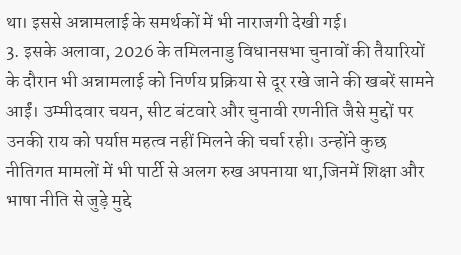था। इससे अन्नामलाई के समर्थकों में भी नाराजगी देखी गई।
3. इसके अलावा, 2026 के तमिलनाडु विधानसभा चुनावों की तैयारियों के दौरान भी अन्नामलाई को निर्णय प्रक्रिया से दूर रखे जाने की खबरें सामने आईं। उम्मीदवार चयन, सीट बंटवारे और चुनावी रणनीति जैसे मुद्दों पर उनकी राय को पर्याप्त महत्व नहीं मिलने की चर्चा रही। उन्होंने कुछ नीतिगत मामलों में भी पार्टी से अलग रुख अपनाया था,जिनमें शिक्षा और भाषा नीति से जुड़े मुद्दे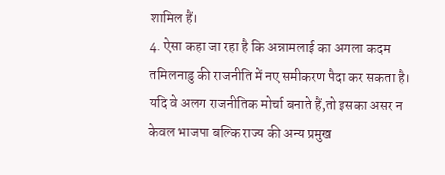शामिल हैं।
4. ऐसा कहा जा रहा है कि अन्नामलाई का अगला कदम तमिलनाडु की राजनीति में नए समीकरण पैदा कर सकता है। यदि वे अलग राजनीतिक मोर्चा बनाते हैं,तो इसका असर न केवल भाजपा बल्कि राज्य की अन्य प्रमुख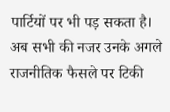पार्टियों पर भी पड़ सकता है। अब सभी की नजर उनके अगले राजनीतिक फैसले पर टिकी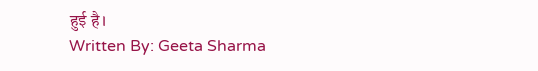हुई है।
Written By: Geeta Sharma